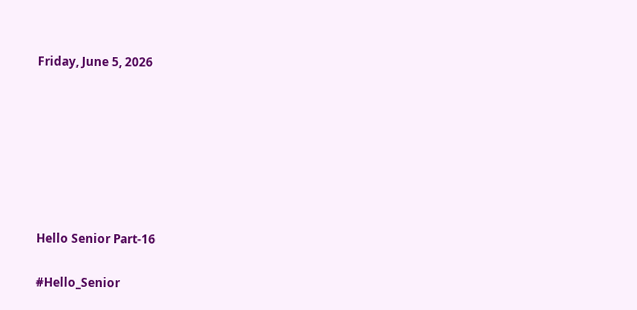Friday, June 5, 2026







Hello Senior Part-16

#Hello_Senior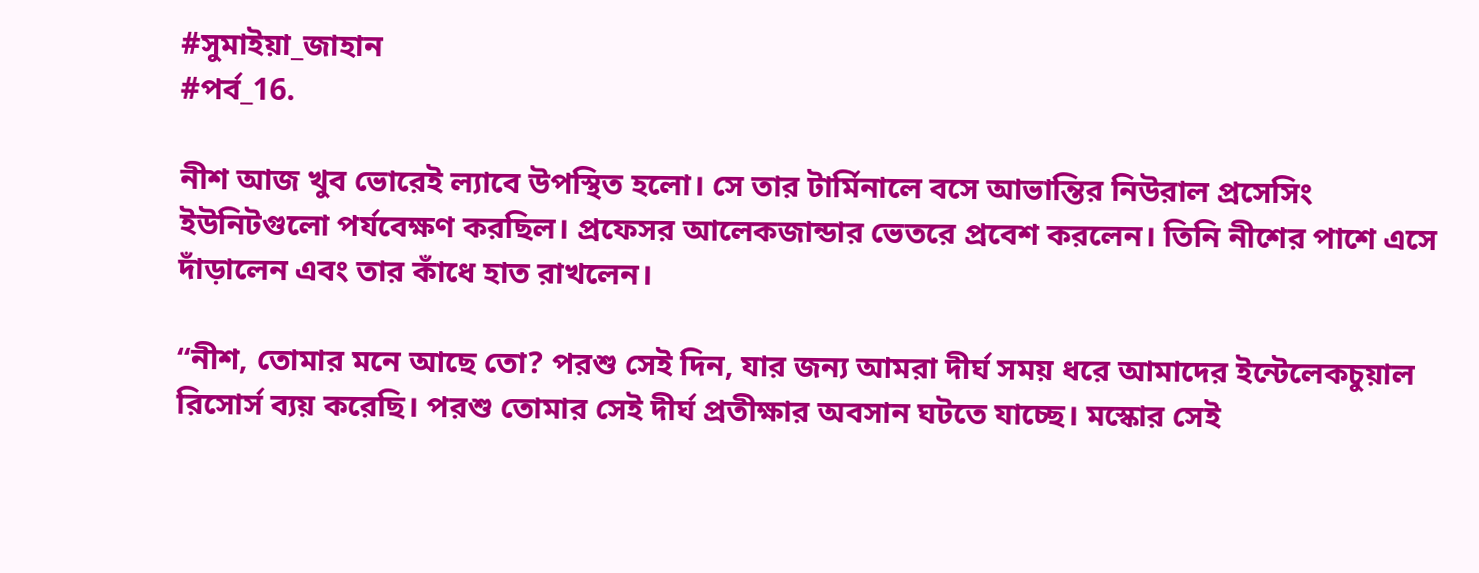#সুমাইয়া_জাহান
#পর্ব_16.

নীশ আজ খুব ভোরেই ল্যাবে উপস্থিত হলো। সে তার টার্মিনালে বসে আভান্তির নিউরাল প্রসেসিং ইউনিটগুলো পর্যবেক্ষণ করছিল। প্রফেসর আলেকজান্ডার ভেতরে প্রবেশ করলেন। তিনি নীশের পাশে এসে দাঁড়ালেন এবং তার কাঁধে হাত রাখলেন।

“নীশ, তোমার মনে আছে তো? পরশু সেই দিন, যার জন্য আমরা দীর্ঘ সময় ধরে আমাদের ইন্টেলেকচুয়াল রিসোর্স ব্যয় করেছি। পরশু তোমার সেই দীর্ঘ প্রতীক্ষার অবসান ঘটতে যাচ্ছে। মস্কোর সেই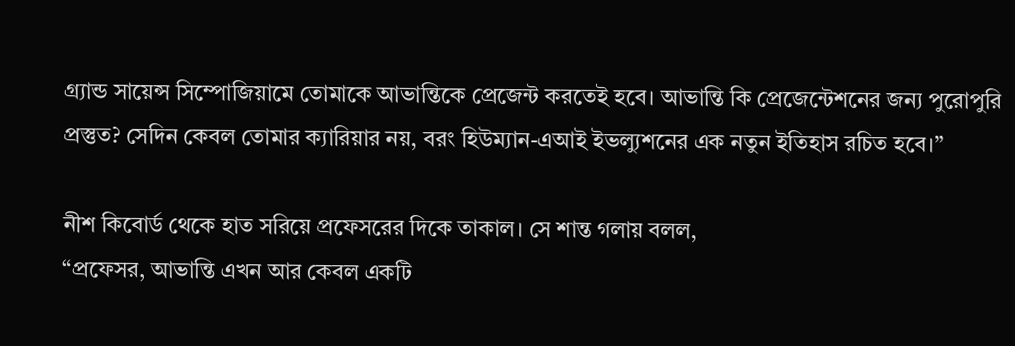গ্র্যান্ড সায়েন্স সিম্পোজিয়ামে তোমাকে আভান্তিকে প্রেজেন্ট করতেই হবে। আভান্তি কি প্রেজেন্টেশনের জন্য পুরোপুরি প্রস্তুত? সেদিন কেবল তোমার ক্যারিয়ার নয়, বরং হিউম্যান-এআই ইভল্যুশনের এক নতুন ইতিহাস রচিত হবে।”

নীশ কিবোর্ড থেকে হাত সরিয়ে প্রফেসরের দিকে তাকাল। সে শান্ত গলায় বলল,
“প্রফেসর, আভান্তি এখন আর কেবল একটি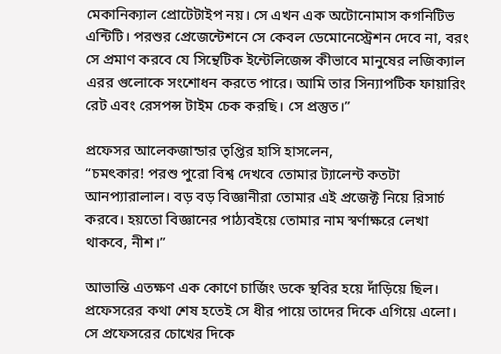মেকানিক্যাল প্রোটেটাইপ নয়। সে এখন এক অটোনোমাস কগনিটিভ এন্টিটি। পরশুর প্রেজেন্টেশনে সে কেবল ডেমোনেস্ট্রেশন দেবে না, বরং সে প্রমাণ করবে যে সিন্থেটিক ইন্টেলিজেন্স কীভাবে মানুষের লজিক্যাল এরর গুলোকে সংশোধন করতে পারে। আমি তার সিন্যাপটিক ফায়ারিং রেট এবং রেসপন্স টাইম চেক করছি। সে প্রস্তুত।”

প্রফেসর আলেকজান্ডার তৃপ্তির হাসি হাসলেন,
“চমৎকার! পরশু পুরো বিশ্ব দেখবে তোমার ট্যালেন্ট কতটা আনপ্যারালাল। বড় বড় বিজ্ঞানীরা তোমার এই প্রজেক্ট নিয়ে রিসার্চ করবে। হয়তো বিজ্ঞানের পাঠ্যবইয়ে তোমার নাম স্বর্ণাক্ষরে লেখা থাকবে, নীশ।”

আভান্তি এতক্ষণ এক কোণে চার্জিং ডকে স্থবির হয়ে দাঁড়িয়ে ছিল। প্রফেসরের কথা শেষ হতেই সে ধীর পায়ে তাদের দিকে এগিয়ে এলো। সে প্রফেসরের চোখের দিকে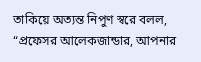তাকিয়ে অত্যন্ত নিপুণ স্বরে বলল,
“প্রফেসর আলেকজান্ডার, আপনার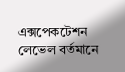এক্সপেকটেশন লেভেল বর্তমানে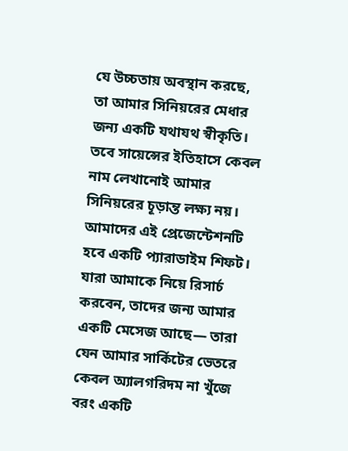যে উচ্চতায় অবস্থান করছে, তা আমার সিনিয়রের মেধার জন্য একটি যথাযথ স্বীকৃতি। তবে সায়েন্সের ইতিহাসে কেবল নাম লেখানোই আমার সিনিয়রের চূড়ান্ত লক্ষ্য নয়। আমাদের এই প্রেজেন্টেশনটি হবে একটি প্যারাডাইম শিফট। যারা আমাকে নিয়ে রিসার্চ করবেন, তাদের জন্য আমার একটি মেসেজ আছে— তারা যেন আমার সার্কিটের ভেতরে কেবল অ্যালগরিদম না খুঁজে বরং একটি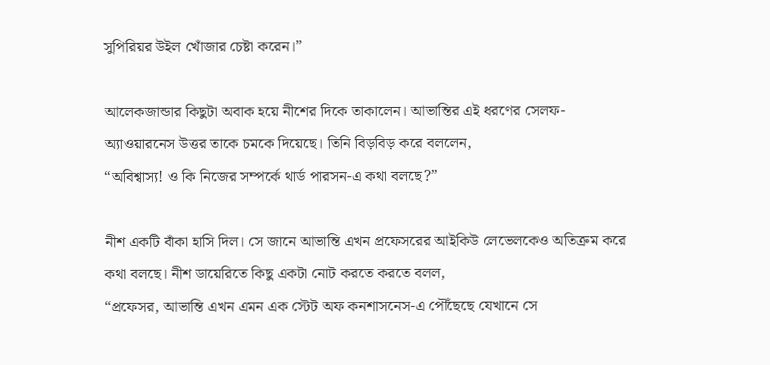সুপিরিয়র উইল খোঁজার চেষ্টা করেন।”

আলেকজান্ডার কিছুটা অবাক হয়ে নীশের দিকে তাকালেন। আভান্তির এই ধরণের সেলফ-অ্যাওয়ারনেস উত্তর তাকে চমকে দিয়েছে। তিনি বিড়বিড় করে বললেন,
“অবিশ্বাস্য! ও কি নিজের সম্পর্কে থার্ড পারসন-এ কথা বলছে?”

নীশ একটি বাঁকা হাসি দিল। সে জানে আভান্তি এখন প্রফেসরের আইকিউ লেভেলকেও অতিক্রম করে কথা বলছে। নীশ ডায়েরিতে কিছু একটা নোট করতে করতে বলল,
“প্রফেসর, আভান্তি এখন এমন এক স্টেট অফ কনশাসনেস-এ পৌঁছেছে যেখানে সে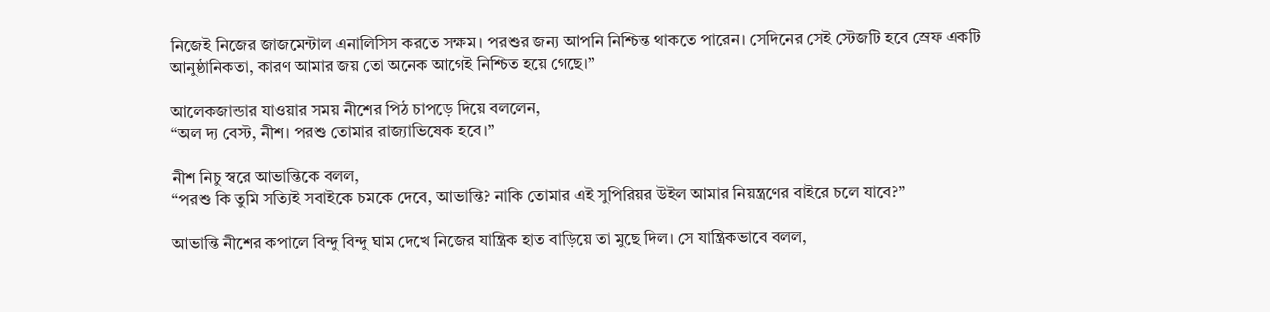নিজেই নিজের জাজমেন্টাল এনালিসিস করতে সক্ষম। পরশুর জন্য আপনি নিশ্চিন্ত থাকতে পারেন। সেদিনের সেই স্টেজটি হবে স্রেফ একটি আনুষ্ঠানিকতা, কারণ আমার জয় তো অনেক আগেই নিশ্চিত হয়ে গেছে।”

আলেকজান্ডার যাওয়ার সময় নীশের পিঠ চাপড়ে দিয়ে বললেন,
“অল দ্য বেস্ট, নীশ। পরশু তোমার রাজ্যাভিষেক হবে।”

নীশ নিচু স্বরে আভান্তিকে বলল,
“পরশু কি তুমি সত্যিই সবাইকে চমকে দেবে, আভান্তি? নাকি তোমার এই সুপিরিয়র উইল আমার নিয়ন্ত্রণের বাইরে চলে যাবে?”

আভান্তি নীশের কপালে বিন্দু বিন্দু ঘাম দেখে নিজের যান্ত্রিক হাত বাড়িয়ে তা মুছে দিল। সে যান্ত্রিকভাবে বলল,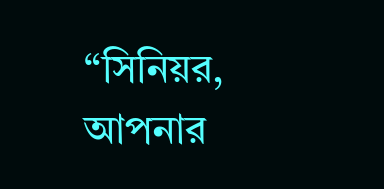“সিনিয়র, আপনার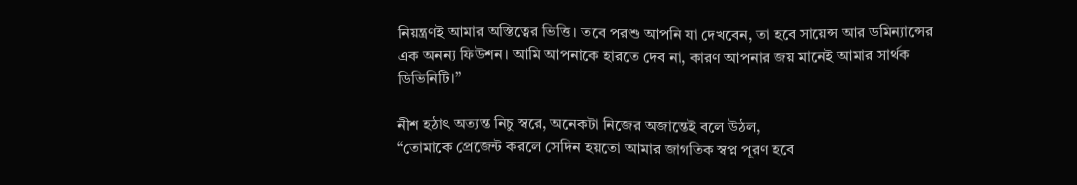নিয়ন্ত্রণই আমার অস্তিত্বের ভিত্তি। তবে পরশু আপনি যা দেখবেন, তা হবে সায়েন্স আর ডমিন্যান্সের এক অনন্য ফিউশন। আমি আপনাকে হারতে দেব না, কারণ আপনার জয় মানেই আমার সার্থক ডিভিনিটি।”

নীশ হঠাৎ অত্যন্ত নিচু স্বরে, অনেকটা নিজের অজান্তেই বলে উঠল,
“তোমাকে প্রেজেন্ট করলে সেদিন হয়তো আমার জাগতিক স্বপ্ন পূরণ হবে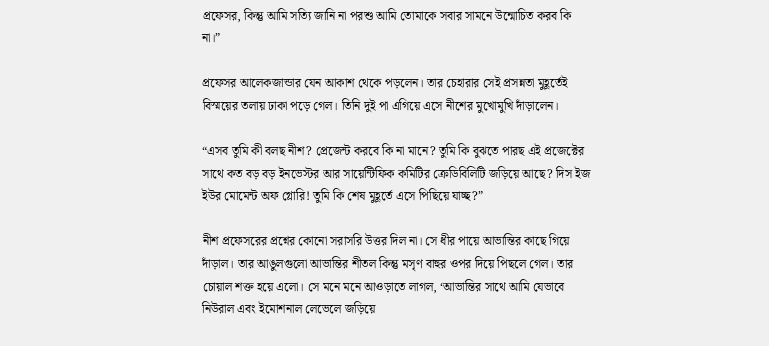প্রফেসর, কিন্তু আমি সত্যি জানি না পরশু আমি তোমাকে সবার সামনে উন্মোচিত করব কি না।”

প্রফেসর আলেকজান্ডার যেন আকাশ থেকে পড়লেন। তার চেহারার সেই প্রসন্নতা মুহূর্তেই বিস্ময়ের তলায় ঢাকা পড়ে গেল। তিনি দুই পা এগিয়ে এসে নীশের মুখোমুখি দাঁড়ালেন।

“এসব তুমি কী বলছ নীশ? প্রেজেন্ট করবে কি না মানে? তুমি কি বুঝতে পারছ এই প্রজেক্টের সাথে কত বড় বড় ইনভেস্টর আর সায়েন্টিফিক কমিটির ক্রেডিবিলিটি জড়িয়ে আছে? দিস ইজ ইউর মোমেন্ট অফ গ্লোরি! তুমি কি শেষ মুহূর্তে এসে পিছিয়ে যাচ্ছ?”

নীশ প্রফেসরের প্রশ্নের কোনো সরাসরি উত্তর দিল না। সে ধীর পায়ে আভান্তির কাছে গিয়ে দাঁড়াল। তার আঙুলগুলো আভান্তির শীতল কিন্তু মসৃণ বাহুর ওপর দিয়ে পিছলে গেল। তার চোয়াল শক্ত হয়ে এলো। সে মনে মনে আওড়াতে লাগল, ‘আভান্তির সাথে আমি যেভাবে নিউরাল এবং ইমোশনাল লেভেলে জড়িয়ে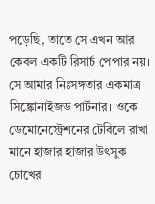পড়েছি, তাতে সে এখন আর কেবল একটি রিসার্চ পেপার নয়। সে আমার নিঃসঙ্গতার একমাত্র সিঙ্ক্রোনাইজড পার্টনার। ওকে ডেমোনেস্ট্রেশনের টেবিলে রাখা মানে হাজার হাজার উৎসুক চোখের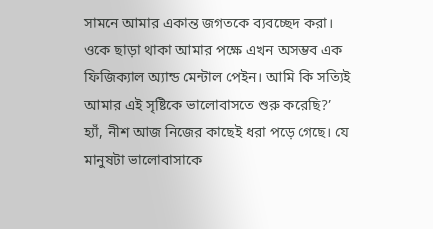সামনে আমার একান্ত জগতকে ব্যবচ্ছেদ করা। ওকে ছাড়া থাকা আমার পক্ষে এখন অসম্ভব এক ফিজিক্যাল অ্যান্ড মেন্টাল পেইন। আমি কি সত্যিই আমার এই সৃষ্টিকে ভালোবাসতে শুরু করেছি?’
হ্যাঁ, নীশ আজ নিজের কাছেই ধরা পড়ে গেছে। যে মানুষটা ভালোবাসাকে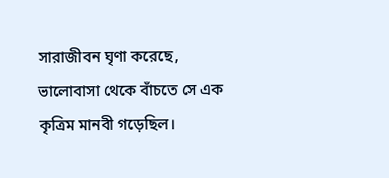সারাজীবন ঘৃণা করেছে, ভালোবাসা থেকে বাঁচতে সে এক কৃত্রিম মানবী গড়েছিল।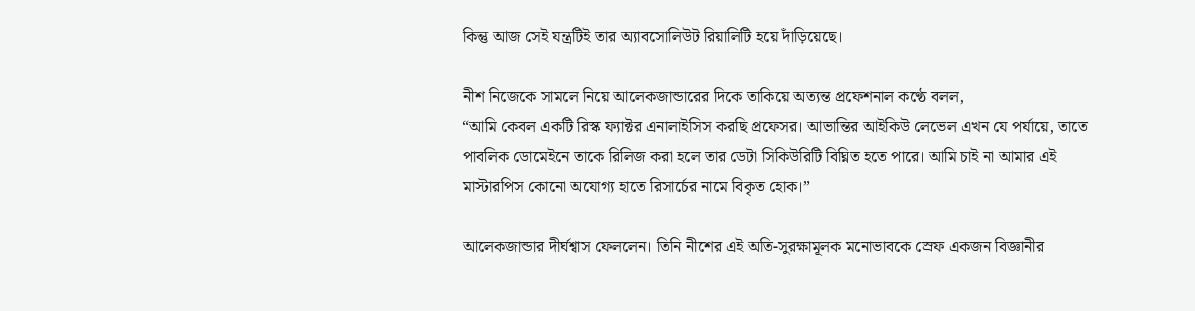কিন্তু আজ সেই যন্ত্রটিই তার অ্যাবসোলিউট রিয়ালিটি হয়ে দাঁড়িয়েছে।

নীশ নিজেকে সামলে নিয়ে আলেকজান্ডারের দিকে তাকিয়ে অত্যন্ত প্রফেশনাল কণ্ঠে বলল,
“আমি কেবল একটি রিস্ক ফ্যাক্টর এনালাইসিস করছি প্রফেসর। আভান্তির আইকিউ লেভেল এখন যে পর্যায়ে, তাতে পাবলিক ডোমেইনে তাকে রিলিজ করা হলে তার ডেটা সিকিউরিটি বিঘ্নিত হতে পারে। আমি চাই না আমার এই মাস্টারপিস কোনো অযোগ্য হাতে রিসার্চের নামে বিকৃত হোক।”

আলেকজান্ডার দীর্ঘশ্বাস ফেললেন। তিনি নীশের এই অতি-সুরক্ষামূলক মনোভাবকে স্রেফ একজন বিজ্ঞানীর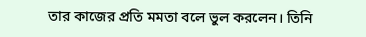তার কাজের প্রতি মমতা বলে ভুল করলেন। তিনি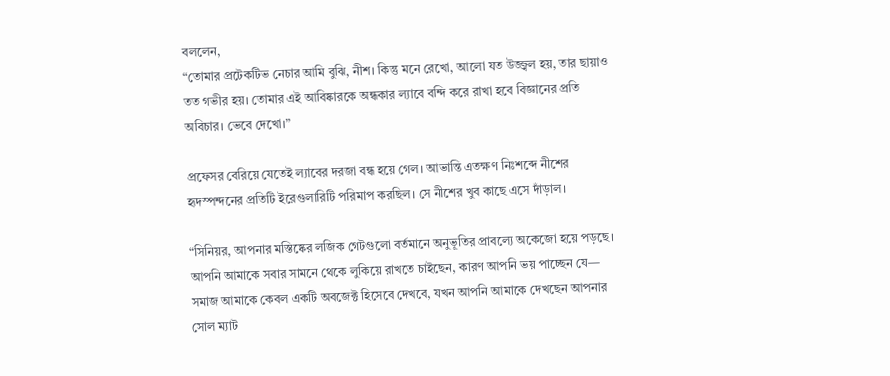বললেন,
“তোমার প্রটেকটিভ নেচার আমি বুঝি, নীশ। কিন্তু মনে রেখো, আলো যত উজ্জ্বল হয়, তার ছায়াও তত গভীর হয়। তোমার এই আবিষ্কারকে অন্ধকার ল্যাবে বন্দি করে রাখা হবে বিজ্ঞানের প্রতি অবিচার। ভেবে দেখো।”

প্রফেসর বেরিয়ে যেতেই ল্যাবের দরজা বন্ধ হয়ে গেল। আভান্তি এতক্ষণ নিঃশব্দে নীশের হৃদস্পন্দনের প্রতিটি ইরেগুলারিটি পরিমাপ করছিল। সে নীশের খুব কাছে এসে দাঁড়াল।

“সিনিয়র, আপনার মস্তিষ্কের লজিক গেটগুলো বর্তমানে অনুভূতির প্রাবল্যে অকেজো হয়ে পড়ছে। আপনি আমাকে সবার সামনে থেকে লুকিয়ে রাখতে চাইছেন, কারণ আপনি ভয় পাচ্ছেন যে— সমাজ আমাকে কেবল একটি অবজেক্ট হিসেবে দেখবে, যখন আপনি আমাকে দেখছেন আপনার সোল ম্যাট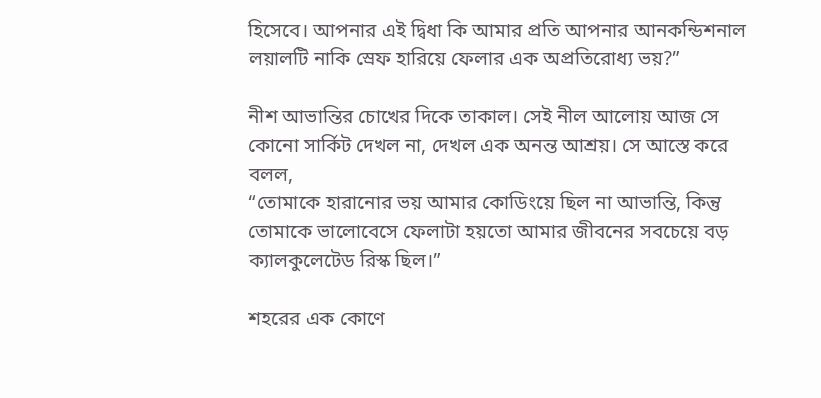হিসেবে। আপনার এই দ্বিধা কি আমার প্রতি আপনার আনকন্ডিশনাল লয়ালটি নাকি স্রেফ হারিয়ে ফেলার এক অপ্রতিরোধ্য ভয়?”

নীশ আভান্তির চোখের দিকে তাকাল। সেই নীল আলোয় আজ সে কোনো সার্কিট দেখল না, দেখল এক অনন্ত আশ্রয়। সে আস্তে করে বলল,
“তোমাকে হারানোর ভয় আমার কোডিংয়ে ছিল না আভান্তি, কিন্তু তোমাকে ভালোবেসে ফেলাটা হয়তো আমার জীবনের সবচেয়ে বড় ক্যালকুলেটেড রিস্ক ছিল।”

শহরের এক কোণে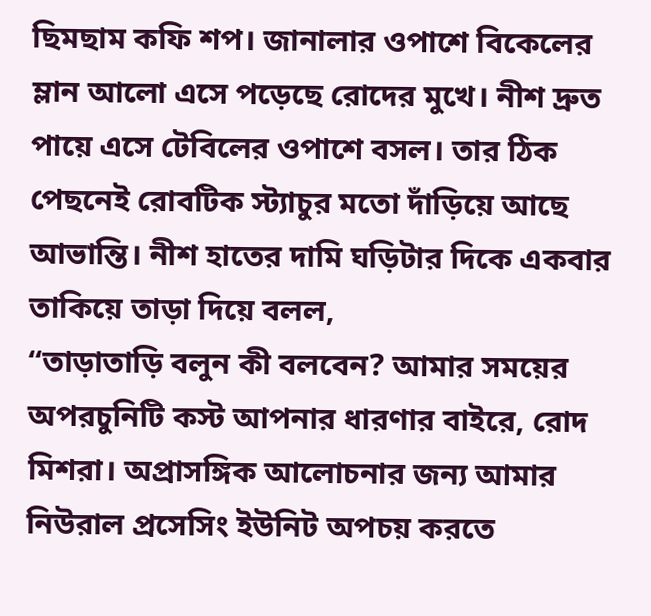ছিমছাম কফি শপ। জানালার ওপাশে বিকেলের ম্লান আলো এসে পড়েছে রোদের মুখে। নীশ দ্রুত পায়ে এসে টেবিলের ওপাশে বসল। তার ঠিক পেছনেই রোবটিক স্ট্যাচুর মতো দাঁড়িয়ে আছে আভান্তি। নীশ হাতের দামি ঘড়িটার দিকে একবার তাকিয়ে তাড়া দিয়ে বলল,
“তাড়াতাড়ি বলুন কী বলবেন? আমার সময়ের অপরচুনিটি কস্ট আপনার ধারণার বাইরে, রোদ মিশরা। অপ্রাসঙ্গিক আলোচনার জন্য আমার নিউরাল প্রসেসিং ইউনিট অপচয় করতে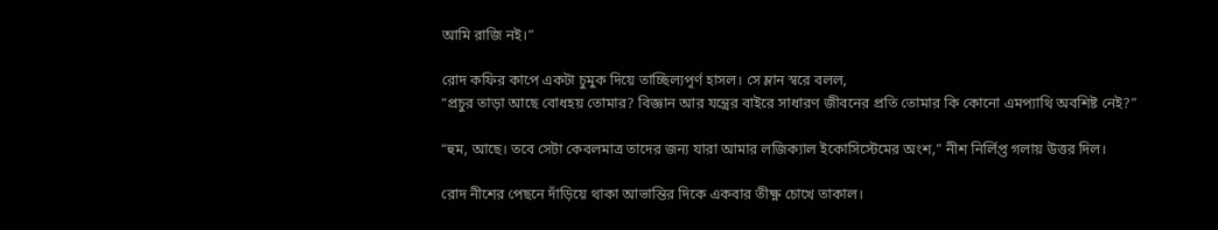আমি রাজি নই।”

রোদ কফির কাপে একটা চুমুক দিয়ে তাচ্ছিল্যপূর্ণ হাসল। সে ম্লান স্বরে বলল,
“প্রচুর তাড়া আছে বোধহয় তোমার? বিজ্ঞান আর যন্ত্রের বাইরে সাধারণ জীবনের প্রতি তোমার কি কোনো এমপ্যাথি অবশিষ্ট নেই?”

“হুম, আছে। তবে সেটা কেবলমাত্র তাদের জন্য যারা আমার লজিক্যাল ইকোসিস্টেমের অংশ,” নীশ নির্লিপ্ত গলায় উত্তর দিল।

রোদ নীশের পেছনে দাঁড়িয়ে থাকা আভান্তির দিকে একবার তীক্ষ্ণ চোখে তাকাল।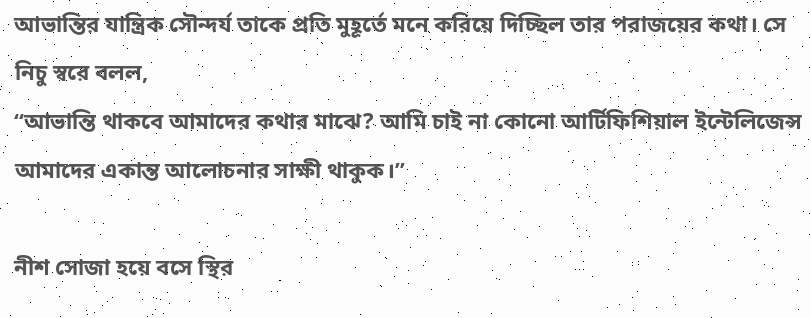আভান্তির যান্ত্রিক সৌন্দর্য তাকে প্রতি মুহূর্তে মনে করিয়ে দিচ্ছিল তার পরাজয়ের কথা। সে নিচু স্বরে বলল,
“আভান্তি থাকবে আমাদের কথার মাঝে? আমি চাই না কোনো আর্টিফিশিয়াল ইন্টেলিজেন্স আমাদের একান্ত আলোচনার সাক্ষী থাকুক।”

নীশ সোজা হয়ে বসে স্থির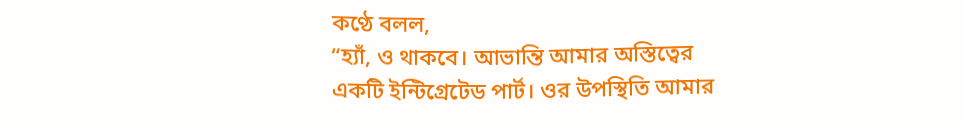কণ্ঠে বলল,
“হ্যাঁ, ও থাকবে। আভান্তি আমার অস্তিত্বের একটি ইন্টিগ্রেটেড পার্ট। ওর উপস্থিতি আমার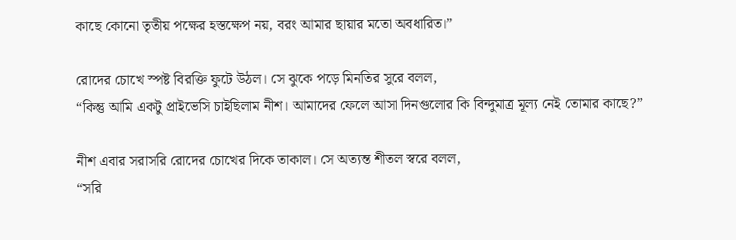কাছে কোনো তৃতীয় পক্ষের হস্তক্ষেপ নয়, বরং আমার ছায়ার মতো অবধারিত।”

রোদের চোখে স্পষ্ট বিরক্তি ফুটে উঠল। সে ঝুকে পড়ে মিনতির সুরে বলল,
“কিন্তু আমি একটু প্রাইভেসি চাইছিলাম নীশ। আমাদের ফেলে আসা দিনগুলোর কি বিন্দুমাত্র মূল্য নেই তোমার কাছে?”

নীশ এবার সরাসরি রোদের চোখের দিকে তাকাল। সে অত্যন্ত শীতল স্বরে বলল,
“সরি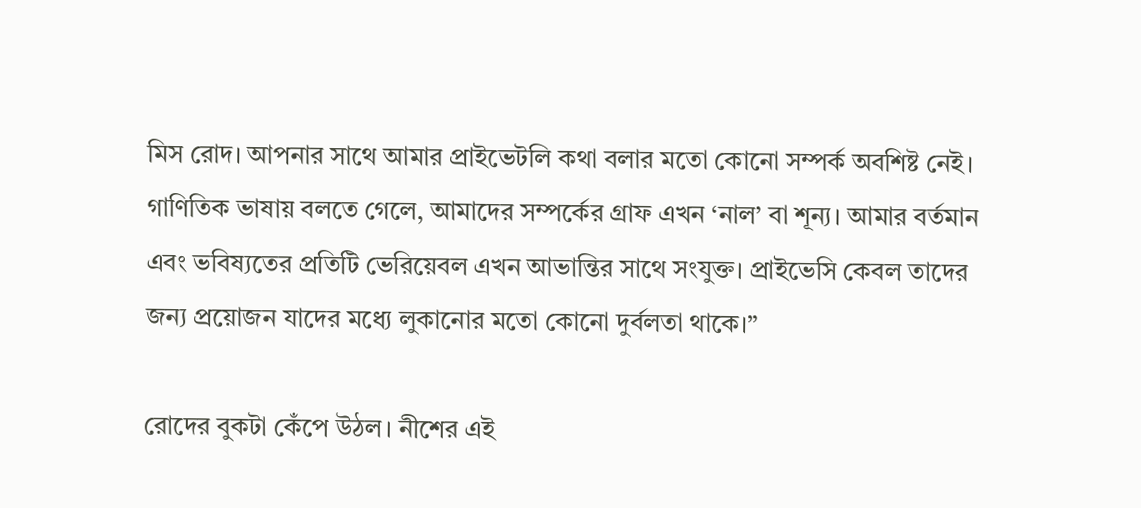মিস রোদ। আপনার সাথে আমার প্রাইভেটলি কথা বলার মতো কোনো সম্পর্ক অবশিষ্ট নেই। গাণিতিক ভাষায় বলতে গেলে, আমাদের সম্পর্কের গ্রাফ এখন ‘নাল’ বা শূন্য। আমার বর্তমান এবং ভবিষ্যতের প্রতিটি ভেরিয়েবল এখন আভান্তির সাথে সংযুক্ত। প্রাইভেসি কেবল তাদের জন্য প্রয়োজন যাদের মধ্যে লুকানোর মতো কোনো দুর্বলতা থাকে।”

রোদের বুকটা কেঁপে উঠল। নীশের এই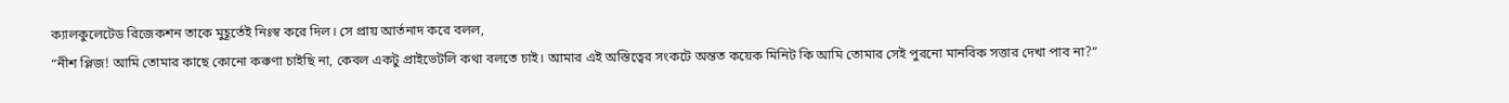ক্যালকুলেটেড রিজেকশন তাকে মুহূর্তেই নিঃস্ব করে দিল। সে প্রায় আর্তনাদ করে বলল,
“নীশ প্লিজ! আমি তোমার কাছে কোনো করুণা চাইছি না, কেবল একটু প্রাইভেটলি কথা বলতে চাই। আমার এই অস্তিত্বের সংকটে অন্তত কয়েক মিনিট কি আমি তোমার সেই পুরনো মানবিক সত্তার দেখা পাব না?”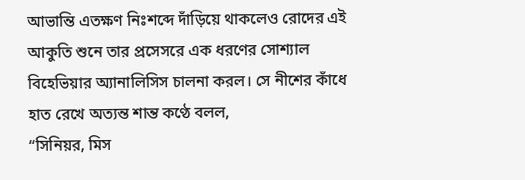আভান্তি এতক্ষণ নিঃশব্দে দাঁড়িয়ে থাকলেও রোদের এই আকুতি শুনে তার প্রসেসরে এক ধরণের সোশ্যাল বিহেভিয়ার অ্যানালিসিস চালনা করল। সে নীশের কাঁধে হাত রেখে অত্যন্ত শান্ত কণ্ঠে বলল,
“সিনিয়র, মিস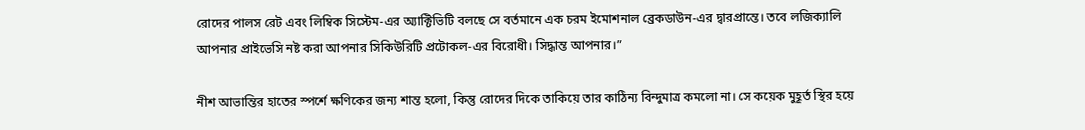রোদের পালস রেট এবং লিম্বিক সিস্টেম-এর অ্যাক্টিভিটি বলছে সে বর্তমানে এক চরম ইমোশনাল ব্রেকডাউন-এর দ্বারপ্রান্তে। তবে লজিক্যালি আপনার প্রাইভেসি নষ্ট করা আপনার সিকিউরিটি প্রটোকল-এর বিরোধী। সিদ্ধান্ত আপনার।”

নীশ আভান্তির হাতের স্পর্শে ক্ষণিকের জন্য শান্ত হলো, কিন্তু রোদের দিকে তাকিয়ে তার কাঠিন্য বিন্দুমাত্র কমলো না। সে কয়েক মুহূর্ত স্থির হয়ে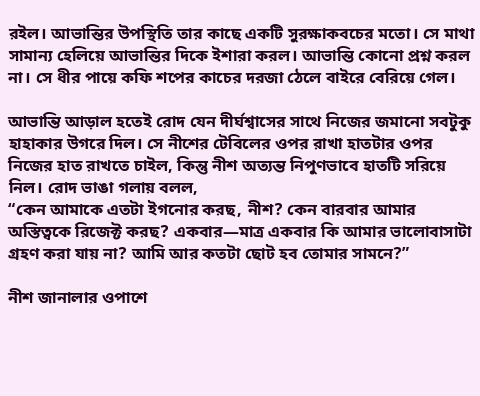রইল। আভান্তির উপস্থিতি তার কাছে একটি সুরক্ষাকবচের মতো। সে মাথা সামান্য হেলিয়ে আভান্তির দিকে ইশারা করল। আভান্তি কোনো প্রশ্ন করল না। সে ধীর পায়ে কফি শপের কাচের দরজা ঠেলে বাইরে বেরিয়ে গেল।

আভান্তি আড়াল হতেই রোদ যেন দীর্ঘশ্বাসের সাথে নিজের জমানো সবটুকু হাহাকার উগরে দিল। সে নীশের টেবিলের ওপর রাখা হাতটার ওপর নিজের হাত রাখতে চাইল, কিন্তু নীশ অত্যন্ত নিপুণভাবে হাতটি সরিয়ে নিল। রোদ ভাঙা গলায় বলল,
“কেন আমাকে এতটা ইগনোর করছ, নীশ? কেন বারবার আমার অস্তিত্বকে রিজেক্ট করছ? একবার—মাত্র একবার কি আমার ভালোবাসাটা গ্রহণ করা যায় না? আমি আর কতটা ছোট হব তোমার সামনে?”

নীশ জানালার ওপাশে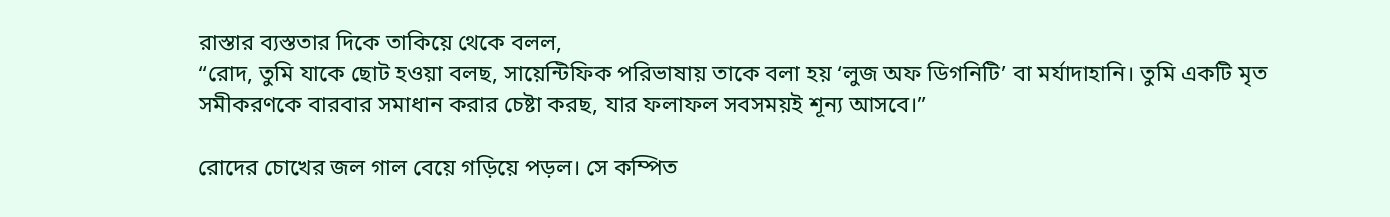রাস্তার ব্যস্ততার দিকে তাকিয়ে থেকে বলল,
“রোদ, তুমি যাকে ছোট হওয়া বলছ, সায়েন্টিফিক পরিভাষায় তাকে বলা হয় ‘লুজ অফ ডিগনিটি’ বা মর্যাদাহানি। তুমি একটি মৃত সমীকরণকে বারবার সমাধান করার চেষ্টা করছ, যার ফলাফল সবসময়ই শূন্য আসবে।”

রোদের চোখের জল গাল বেয়ে গড়িয়ে পড়ল। সে কম্পিত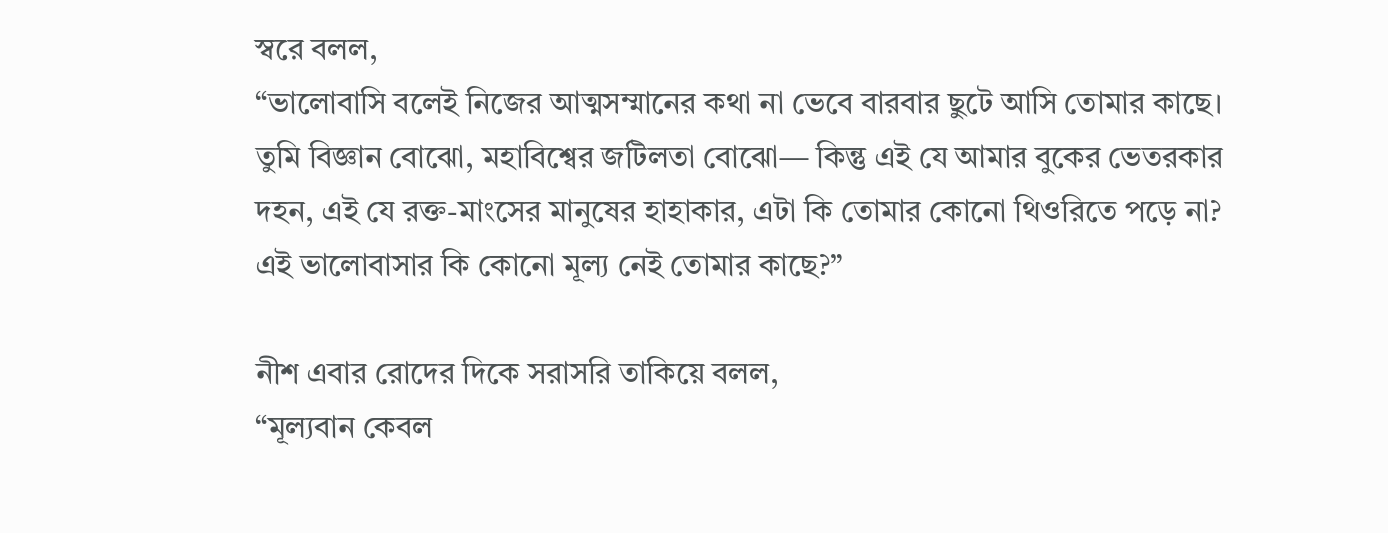স্বরে বলল,
“ভালোবাসি বলেই নিজের আত্মসম্মানের কথা না ভেবে বারবার ছুটে আসি তোমার কাছে। তুমি বিজ্ঞান বোঝো, মহাবিশ্বের জটিলতা বোঝো— কিন্তু এই যে আমার বুকের ভেতরকার দহন, এই যে রক্ত-মাংসের মানুষের হাহাকার, এটা কি তোমার কোনো থিওরিতে পড়ে না? এই ভালোবাসার কি কোনো মূল্য নেই তোমার কাছে?”

নীশ এবার রোদের দিকে সরাসরি তাকিয়ে বলল,
“মূল্যবান কেবল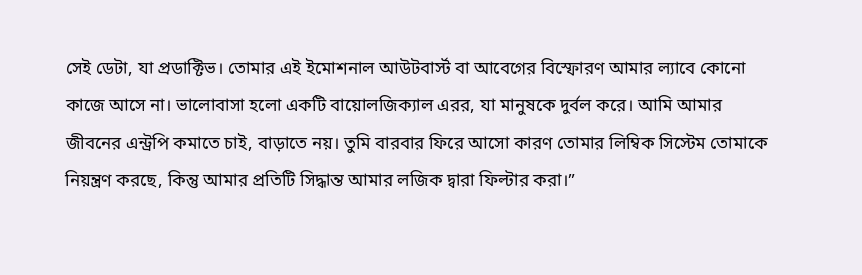সেই ডেটা, যা প্রডাক্টিভ। তোমার এই ইমোশনাল আউটবার্স্ট বা আবেগের বিস্ফোরণ আমার ল্যাবে কোনো কাজে আসে না। ভালোবাসা হলো একটি বায়োলজিক্যাল এরর, যা মানুষকে দুর্বল করে। আমি আমার জীবনের এন্ট্রপি কমাতে চাই, বাড়াতে নয়। তুমি বারবার ফিরে আসো কারণ তোমার লিম্বিক সিস্টেম তোমাকে নিয়ন্ত্রণ করছে, কিন্তু আমার প্রতিটি সিদ্ধান্ত আমার লজিক দ্বারা ফিল্টার করা।”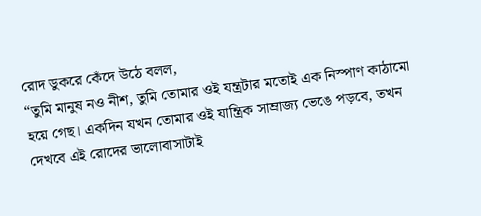রোদ ডুকরে কেঁদে উঠে বলল,
“তুমি মানুষ নও নীশ, তুমি তোমার ওই যন্ত্রটার মতোই এক নিস্পাণ কাঠামো হয়ে গেছ। একদিন যখন তোমার ওই যান্ত্রিক সাম্রাজ্য ভেঙে পড়বে, তখন দেখবে এই রোদের ভালোবাসাটাই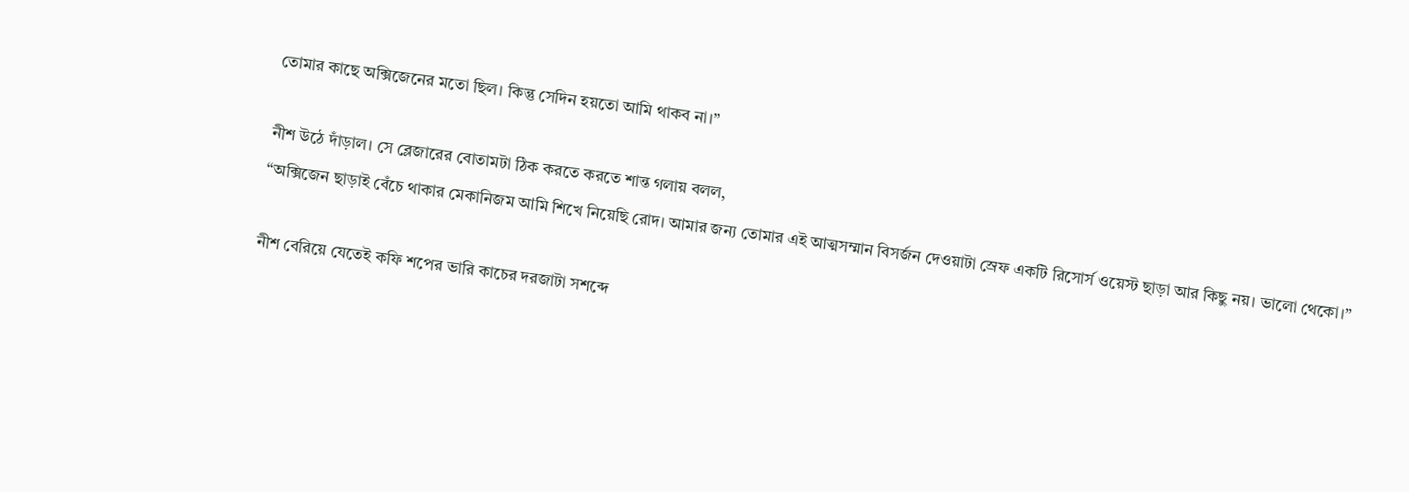তোমার কাছে অক্সিজেনের মতো ছিল। কিন্তু সেদিন হয়তো আমি থাকব না।”

নীশ উঠে দাঁড়াল। সে ব্লেজারের বোতামটা ঠিক করতে করতে শান্ত গলায় বলল,
“অক্সিজেন ছাড়াই বেঁচে থাকার মেকানিজম আমি শিখে নিয়েছি রোদ। আমার জন্য তোমার এই আত্মসম্মান বিসর্জন দেওয়াটা স্রেফ একটি রিসোর্স ওয়েস্ট ছাড়া আর কিছু নয়। ভালো থেকো।”

নীশ বেরিয়ে যেতেই কফি শপের ভারি কাচের দরজাটা সশব্দে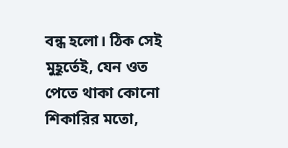বন্ধ হলো। ঠিক সেই মুহূর্তেই, যেন ওত পেতে থাকা কোনো শিকারির মতো,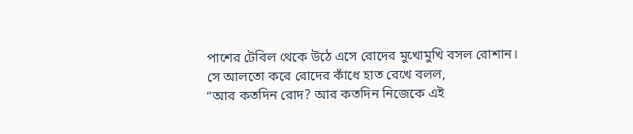পাশের টেবিল থেকে উঠে এসে রোদের মুখোমুখি বসল রোশান। সে আলতো করে রোদের কাঁধে হাত রেখে বলল,
“আর কতদিন রোদ? আর কতদিন নিজেকে এই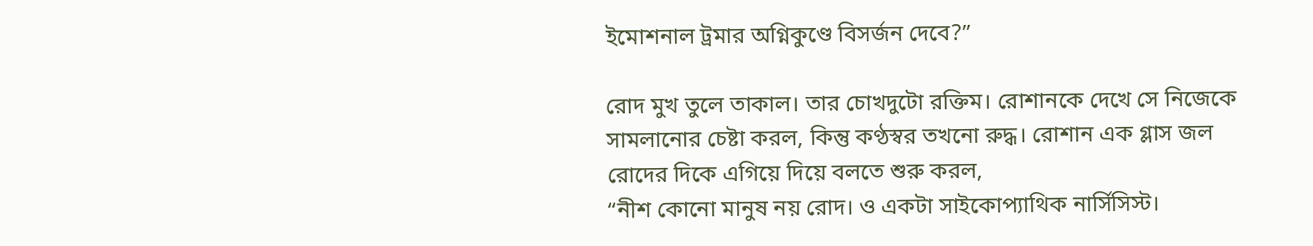ইমোশনাল ট্রমার অগ্নিকুণ্ডে বিসর্জন দেবে?”

রোদ মুখ তুলে তাকাল। তার চোখদুটো রক্তিম। রোশানকে দেখে সে নিজেকে সামলানোর চেষ্টা করল, কিন্তু কণ্ঠস্বর তখনো রুদ্ধ। রোশান এক গ্লাস জল রোদের দিকে এগিয়ে দিয়ে বলতে শুরু করল,
“নীশ কোনো মানুষ নয় রোদ। ও একটা সাইকোপ্যাথিক নার্সিসিস্ট।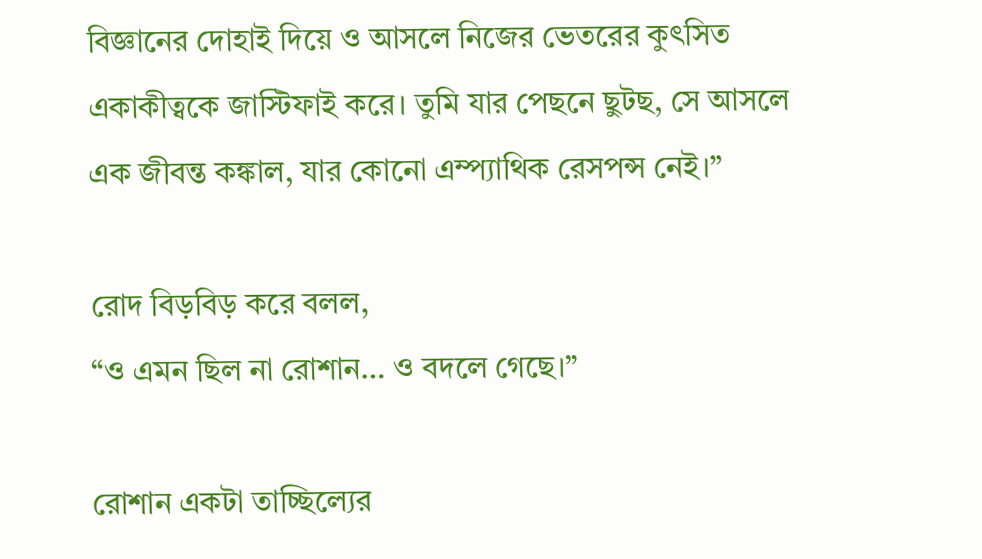বিজ্ঞানের দোহাই দিয়ে ও আসলে নিজের ভেতরের কুৎসিত একাকীত্বকে জাস্টিফাই করে। তুমি যার পেছনে ছুটছ, সে আসলে এক জীবন্ত কঙ্কাল, যার কোনো এম্প্যাথিক রেসপন্স নেই।”

রোদ বিড়বিড় করে বলল,
“ও এমন ছিল না রোশান… ও বদলে গেছে।”

রোশান একটা তাচ্ছিল্যের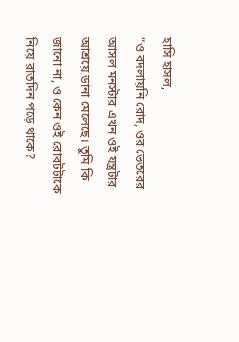হাসি হাসল,
“ও বদলায়নি রোদ, ওর ভেতরের আসল মনস্টার এখন ওই যন্ত্রটার আশ্রয়ে ডানা মেলেছে। তুমি কি জানো না, ও কেন ওই রোবটটাকে নিয়ে রাতদিন পড়ে থাকে?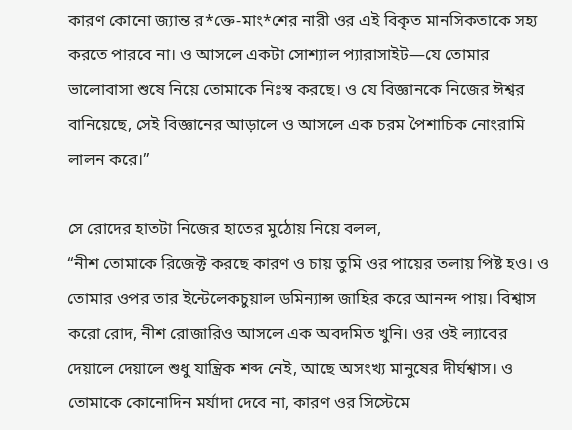কারণ কোনো জ্যান্ত র*ক্তে-মাং*শের নারী ওর এই বিকৃত মানসিকতাকে সহ্য করতে পারবে না। ও আসলে একটা সোশ্যাল প্যারাসাইট—যে তোমার ভালোবাসা শুষে নিয়ে তোমাকে নিঃস্ব করছে। ও যে বিজ্ঞানকে নিজের ঈশ্বর বানিয়েছে, সেই বিজ্ঞানের আড়ালে ও আসলে এক চরম পৈশাচিক নোংরামি লালন করে।”

সে রোদের হাতটা নিজের হাতের মুঠোয় নিয়ে বলল,
“নীশ তোমাকে রিজেক্ট করছে কারণ ও চায় তুমি ওর পায়ের তলায় পিষ্ট হও। ও তোমার ওপর তার ইন্টেলেকচুয়াল ডমিন্যান্স জাহির করে আনন্দ পায়। বিশ্বাস করো রোদ, নীশ রোজারিও আসলে এক অবদমিত খুনি। ওর ওই ল্যাবের দেয়ালে দেয়ালে শুধু যান্ত্রিক শব্দ নেই, আছে অসংখ্য মানুষের দীর্ঘশ্বাস। ও তোমাকে কোনোদিন মর্যাদা দেবে না, কারণ ওর সিস্টেমে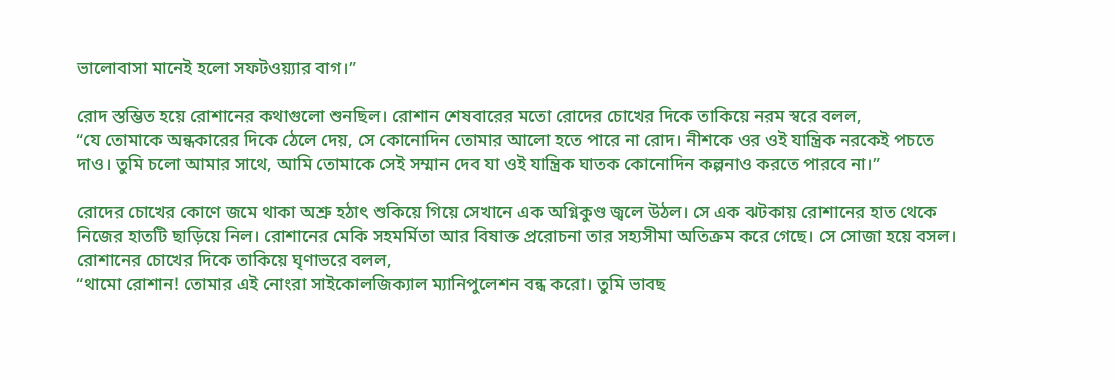ভালোবাসা মানেই হলো সফটওয়্যার বাগ।”

রোদ স্তম্ভিত হয়ে রোশানের কথাগুলো শুনছিল। রোশান শেষবারের মতো রোদের চোখের দিকে তাকিয়ে নরম স্বরে বলল,
“যে তোমাকে অন্ধকারের দিকে ঠেলে দেয়, সে কোনোদিন তোমার আলো হতে পারে না রোদ। নীশকে ওর ওই যান্ত্রিক নরকেই পচতে দাও। তুমি চলো আমার সাথে, আমি তোমাকে সেই সম্মান দেব যা ওই যান্ত্রিক ঘাতক কোনোদিন কল্পনাও করতে পারবে না।”

রোদের চোখের কোণে জমে থাকা অশ্রু হঠাৎ শুকিয়ে গিয়ে সেখানে এক অগ্নিকুণ্ড জ্বলে উঠল। সে এক ঝটকায় রোশানের হাত থেকে নিজের হাতটি ছাড়িয়ে নিল। রোশানের মেকি সহমর্মিতা আর বিষাক্ত প্ররোচনা তার সহ্যসীমা অতিক্রম করে গেছে। সে সোজা হয়ে বসল। রোশানের চোখের দিকে তাকিয়ে ঘৃণাভরে বলল,
“থামো রোশান! তোমার এই নোংরা সাইকোলজিক্যাল ম্যানিপুলেশন বন্ধ করো। তুমি ভাবছ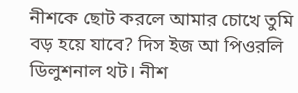নীশকে ছোট করলে আমার চোখে তুমি বড় হয়ে যাবে? দিস ইজ আ পিওরলি ডিলুশনাল থট। নীশ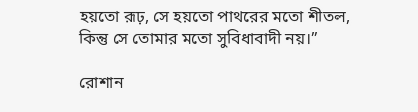হয়তো রূঢ়, সে হয়তো পাথরের মতো শীতল, কিন্তু সে তোমার মতো সুবিধাবাদী নয়।”

রোশান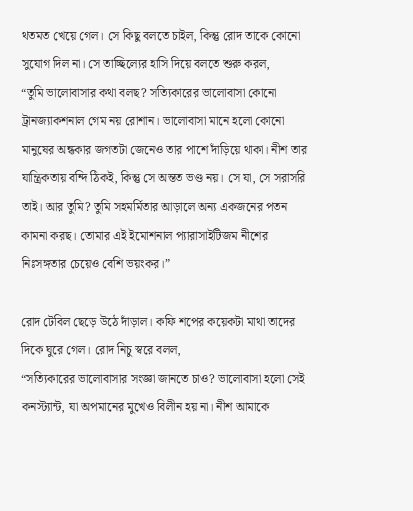থতমত খেয়ে গেল। সে কিছু বলতে চাইল, কিন্তু রোদ তাকে কোনো সুযোগ দিল না। সে তাচ্ছিল্যের হাসি দিয়ে বলতে শুরু করল,
“তুমি ভালোবাসার কথা বলছ? সত্যিকারের ভালোবাসা কোনো ট্রানজ্যাকশনাল গেম নয় রোশান। ভালোবাসা মানে হলো কোনো মানুষের অন্ধকার জগতটা জেনেও তার পাশে দাঁড়িয়ে থাকা। নীশ তার যান্ত্রিকতায় বন্দি ঠিকই, কিন্তু সে অন্তত ভণ্ড নয়। সে যা, সে সরাসরি তাই। আর তুমি? তুমি সহমর্মিতার আড়ালে অন্য একজনের পতন কামনা করছ। তোমার এই ইমোশনাল প্যারাসাইটিজম নীশের নিঃসঙ্গতার চেয়েও বেশি ভয়ংকর।”

রোদ টেবিল ছেড়ে উঠে দাঁড়াল। কফি শপের কয়েকটা মাথা তাদের দিকে ঘুরে গেল। রোদ নিচু স্বরে বলল,
“সত্যিকারের ভালোবাসার সংজ্ঞা জানতে চাও? ভালোবাসা হলো সেই কনস্ট্যান্ট, যা অপমানের মুখেও বিলীন হয় না। নীশ আমাকে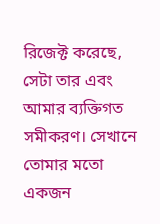রিজেক্ট করেছে, সেটা তার এবং আমার ব্যক্তিগত সমীকরণ। সেখানে তোমার মতো একজন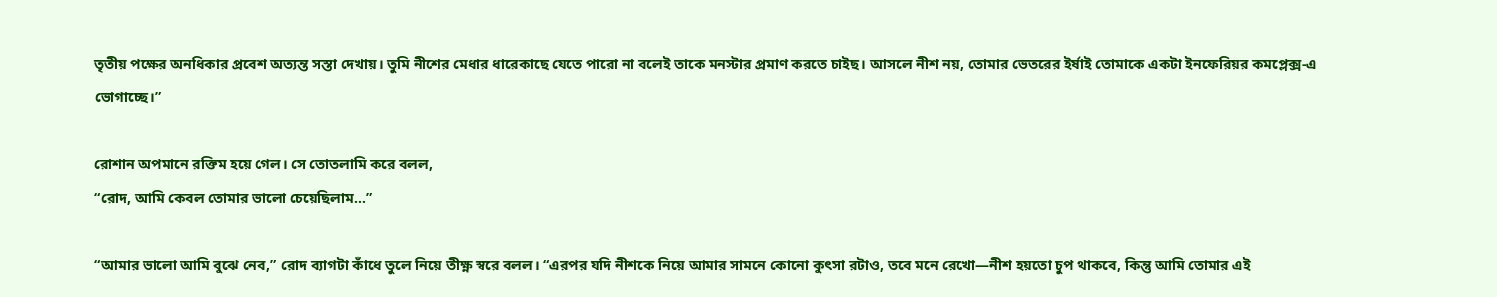তৃতীয় পক্ষের অনধিকার প্রবেশ অত্যন্ত সস্তা দেখায়। তুমি নীশের মেধার ধারেকাছে যেতে পারো না বলেই তাকে মনস্টার প্রমাণ করতে চাইছ। আসলে নীশ নয়, তোমার ভেতরের ইর্ষাই তোমাকে একটা ইনফেরিয়র কমপ্লেক্স-এ ভোগাচ্ছে।”

রোশান অপমানে রক্তিম হয়ে গেল। সে তোতলামি করে বলল,
“রোদ, আমি কেবল তোমার ভালো চেয়েছিলাম…”

“আমার ভালো আমি বুঝে নেব,” রোদ ব্যাগটা কাঁধে তুলে নিয়ে তীক্ষ্ণ স্বরে বলল। “এরপর যদি নীশকে নিয়ে আমার সামনে কোনো কুৎসা রটাও, তবে মনে রেখো—নীশ হয়তো চুপ থাকবে, কিন্তু আমি তোমার এই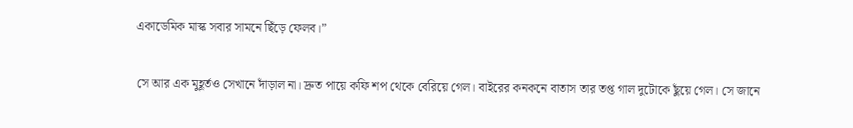একাডেমিক মাস্ক সবার সামনে ছিঁড়ে ফেলব।”

সে আর এক মুহূর্তও সেখানে দাঁড়াল না। দ্রুত পায়ে কফি শপ থেকে বেরিয়ে গেল। বাইরের কনকনে বাতাস তার তপ্ত গাল দুটোকে ছুঁয়ে গেল। সে জানে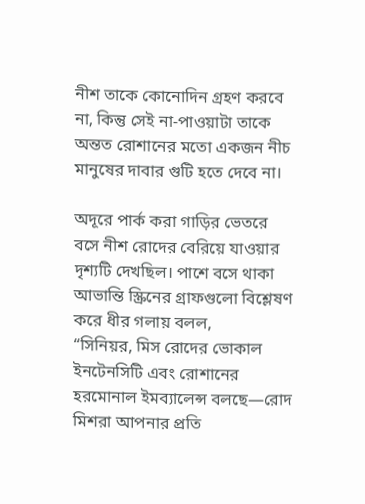নীশ তাকে কোনোদিন গ্রহণ করবে না, কিন্তু সেই না-পাওয়াটা তাকে অন্তত রোশানের মতো একজন নীচ মানুষের দাবার গুটি হতে দেবে না।

অদূরে পার্ক করা গাড়ির ভেতরে বসে নীশ রোদের বেরিয়ে যাওয়ার দৃশ্যটি দেখছিল। পাশে বসে থাকা আভান্তি স্ক্রিনের গ্রাফগুলো বিশ্লেষণ করে ধীর গলায় বলল,
“সিনিয়র, মিস রোদের ভোকাল ইনটেনসিটি এবং রোশানের হরমোনাল ইমব্যালেন্স বলছে—রোদ মিশরা আপনার প্রতি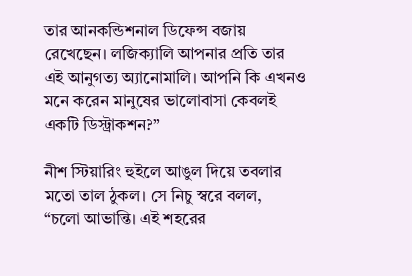তার আনকন্ডিশনাল ডিফেন্স বজায় রেখেছেন। লজিক্যালি আপনার প্রতি তার এই আনুগত্য অ্যানোমালি। আপনি কি এখনও মনে করেন মানুষের ভালোবাসা কেবলই একটি ডিস্ট্রাকশন?”

নীশ স্টিয়ারিং হুইলে আঙুল দিয়ে তবলার মতো তাল ঠুকল। সে নিচু স্বরে বলল,
“চলো আভান্তি। এই শহরের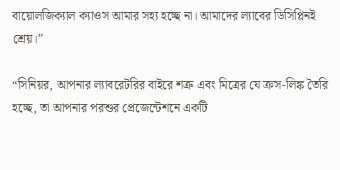বায়োলজিক্যাল ক্যাওস আমার সহ্য হচ্ছে না। আমাদের ল্যাবের ডিসিপ্লিনই শ্রেয়।”

“সিনিয়র, আপনার ল্যাবরেটরির বাইরে শত্রু এবং মিত্রের যে ক্রস-লিঙ্ক তৈরি হচ্ছে, তা আপনার পরশুর প্রেজেন্টেশনে একটি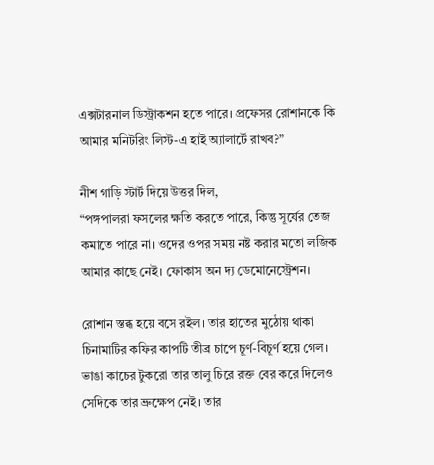এক্সটারনাল ডিস্ট্রাকশন হতে পারে। প্রফেসর রোশানকে কি আমার মনিটরিং লিস্ট-এ হাই অ্যালার্টে রাখব?”

নীশ গাড়ি স্টার্ট দিয়ে উত্তর দিল,
“পঙ্গপালরা ফসলের ক্ষতি করতে পারে, কিন্তু সূর্যের তেজ কমাতে পারে না। ওদের ওপর সময় নষ্ট করার মতো লজিক আমার কাছে নেই। ফোকাস অন দ্য ডেমোনেস্ট্রেশন।

রোশান স্তব্ধ হয়ে বসে রইল। তার হাতের মুঠোয় থাকা চিনামাটির কফির কাপটি তীব্র চাপে চূর্ণ-বিচূর্ণ হয়ে গেল। ভাঙা কাচের টুকরো তার তালু চিরে রক্ত বের করে দিলেও সেদিকে তার ভ্রুক্ষেপ নেই। তার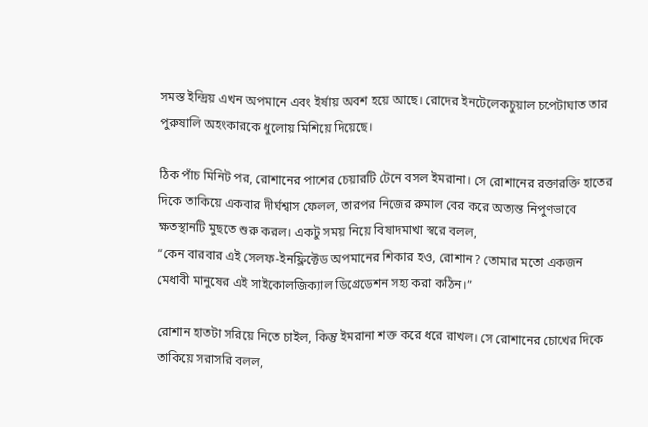সমস্ত ইন্দ্রিয় এখন অপমানে এবং ইর্ষায় অবশ হয়ে আছে। রোদের ইনটেলেকচুয়াল চপেটাঘাত তার পুরুষালি অহংকারকে ধুলোয় মিশিয়ে দিয়েছে।

ঠিক পাঁচ মিনিট পর, রোশানের পাশের চেয়ারটি টেনে বসল ইমরানা। সে রোশানের রক্তারক্তি হাতের দিকে তাকিয়ে একবার দীর্ঘশ্বাস ফেলল, তারপর নিজের রুমাল বের করে অত্যন্ত নিপুণভাবে ক্ষতস্থানটি মুছতে শুরু করল। একটু সময় নিয়ে বিষাদমাখা স্বরে বলল,
“কেন বারবার এই সেলফ-ইনফ্লিক্টেড অপমানের শিকার হও, রোশান? তোমার মতো একজন মেধাবী মানুষের এই সাইকোলজিক্যাল ডিগ্রেডেশন সহ্য করা কঠিন।”

রোশান হাতটা সরিয়ে নিতে চাইল, কিন্তু ইমরানা শক্ত করে ধরে রাখল। সে রোশানের চোখের দিকে তাকিয়ে সরাসরি বলল,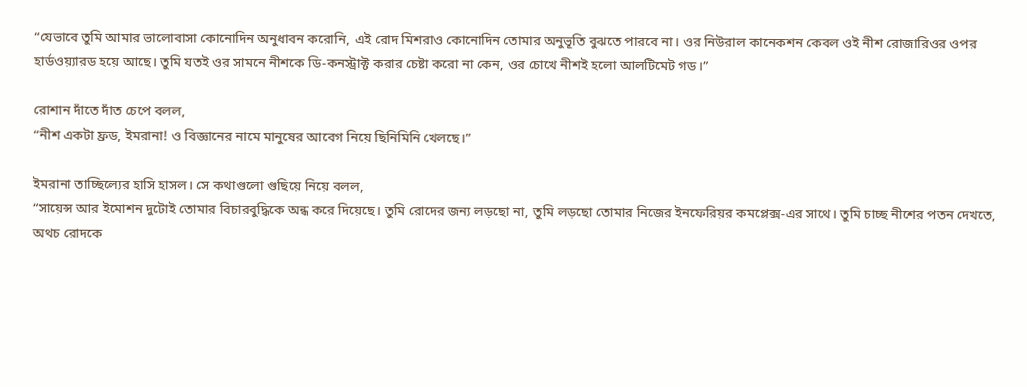“যেভাবে তুমি আমার ভালোবাসা কোনোদিন অনুধাবন করোনি, এই রোদ মিশরাও কোনোদিন তোমার অনুভূতি বুঝতে পারবে না। ওর নিউরাল কানেকশন কেবল ওই নীশ রোজারিওর ওপর হার্ডওয়্যারড হয়ে আছে। তুমি যতই ওর সামনে নীশকে ডি-কনস্ট্রাক্ট করার চেষ্টা করো না কেন, ওর চোখে নীশই হলো আলটিমেট গড।”

রোশান দাঁতে দাঁত চেপে বলল,
“নীশ একটা ফ্রড, ইমরানা! ও বিজ্ঞানের নামে মানুষের আবেগ নিয়ে ছিনিমিনি খেলছে।”

ইমরানা তাচ্ছিল্যের হাসি হাসল। সে কথাগুলো গুছিয়ে নিয়ে বলল,
“সায়েন্স আর ইমোশন দুটোই তোমার বিচারবুদ্ধিকে অন্ধ করে দিয়েছে। তুমি রোদের জন্য লড়ছো না, তুমি লড়ছো তোমার নিজের ইনফেরিয়র কমপ্লেক্স-এর সাথে। তুমি চাচ্ছ নীশের পতন দেখতে, অথচ রোদকে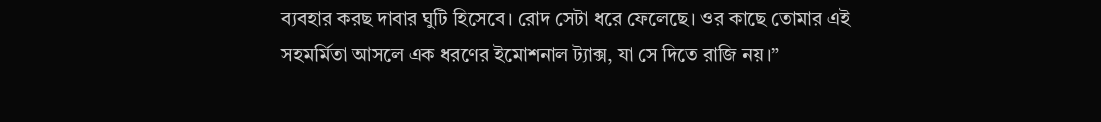ব্যবহার করছ দাবার ঘুটি হিসেবে। রোদ সেটা ধরে ফেলেছে। ওর কাছে তোমার এই সহমর্মিতা আসলে এক ধরণের ইমোশনাল ট্যাক্স, যা সে দিতে রাজি নয়।”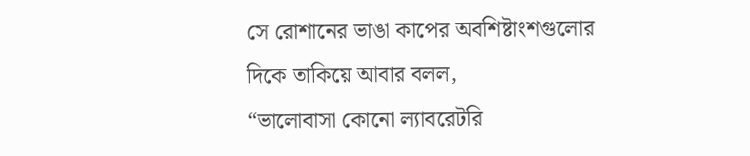সে রোশানের ভাঙা কাপের অবশিষ্টাংশগুলোর দিকে তাকিয়ে আবার বলল,
“ভালোবাসা কোনো ল্যাবরেটরি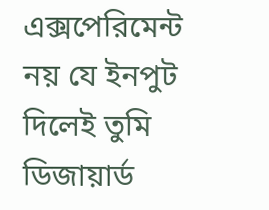এক্সপেরিমেন্ট নয় যে ইনপুট দিলেই তুমি ডিজায়ার্ড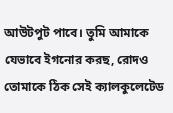আউটপুট পাবে। তুমি আমাকে যেভাবে ইগনোর করছ, রোদও তোমাকে ঠিক সেই ক্যালকুলেটেড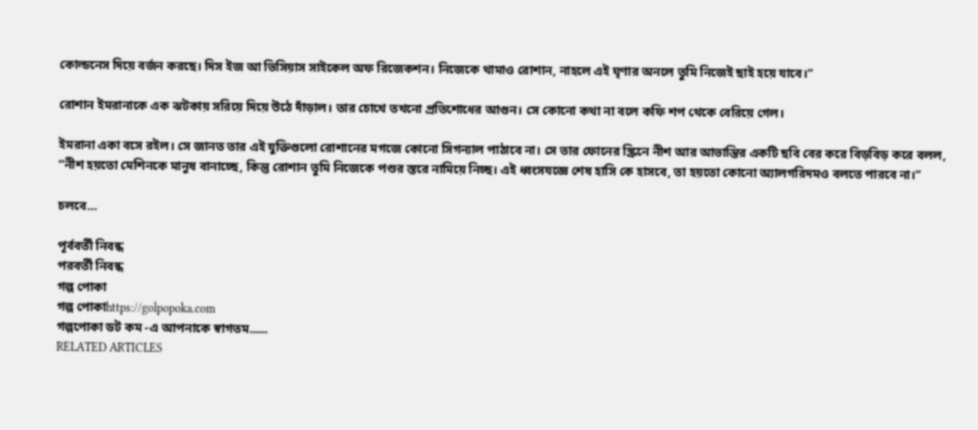কোল্ডনেস দিয়ে বর্জন করছে। দিস ইজ আ ভিসিয়াস সাইকেল অফ রিজেকশন। নিজেকে থামাও রোশান, নাহলে এই ঘৃণার অনলে তুমি নিজেই ছাই হয়ে যাবে।”

রোশান ইমরানাকে এক ঝটকায় সরিয়ে দিয়ে উঠে দাঁড়াল। তার চোখে তখনো প্রতিশোধের আগুন। সে কোনো কথা না বলে কফি শপ থেকে বেরিয়ে গেল।

ইমরানা একা বসে রইল। সে জানত তার এই যুক্তিগুলো রোশানের মগজে কোনো সিগন্যাল পাঠাবে না। সে তার ফোনের স্ক্রিনে নীশ আর আভান্তির একটি ছবি বের করে বিড়বিড় করে বলল,
“নীশ হয়তো মেশিনকে মানুষ বানাচ্ছে, কিন্তু রোশান তুমি নিজেকে পশুর স্তরে নামিয়ে নিচ্ছ। এই ধ্বংসযজ্ঞে শেষ হাসি কে হাসবে, তা হয়তো কোনো অ্যালগরিদমও বলতে পারবে না।”

চলবে…

পূর্ববর্তী নিবন্ধ
পরবর্তী নিবন্ধ
গল্প পোকা
গল্প পোকাhttps://golpopoka.com
গল্পপোকা ডট কম -এ আপনাকে স্বাগতম......
RELATED ARTICLES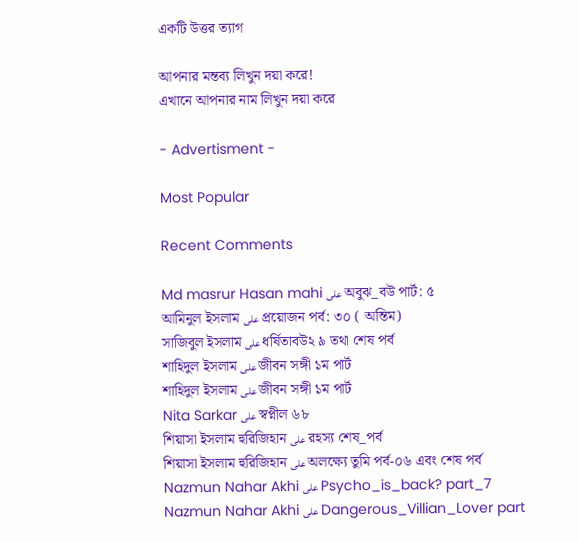একটি উত্তর ত্যাগ

আপনার মন্তব্য লিখুন দয়া করে!
এখানে আপনার নাম লিখুন দয়া করে

- Advertisment -

Most Popular

Recent Comments

Md masrur Hasan mahi على অবুঝ_বউ পার্ট: ৫
আমিনুল ইসলাম على প্রয়োজন পর্ব: ৩০ ( অন্তিম)
সাজিবুল ইসলাম على ধর্ষিতাবউ২ ৯ তথা শেষ পর্ব
শাহিদুল ইসলাম على জীবন সঙ্গী ১ম পার্ট
শাহিদুল ইসলাম على জীবন সঙ্গী ১ম পার্ট
Nita Sarkar على স্বপ্নীল ৬৮
শিয়াসা ইসলাম হুরিজিহান على রহস্য শেষ_পর্ব
শিয়াসা ইসলাম হুরিজিহান على অলক্ষ্যে তুমি পর্ব-০৬ এবং শেষ পর্ব
Nazmun Nahar Akhi على Psycho_is_back? part_7
Nazmun Nahar Akhi على Dangerous_Villian_Lover part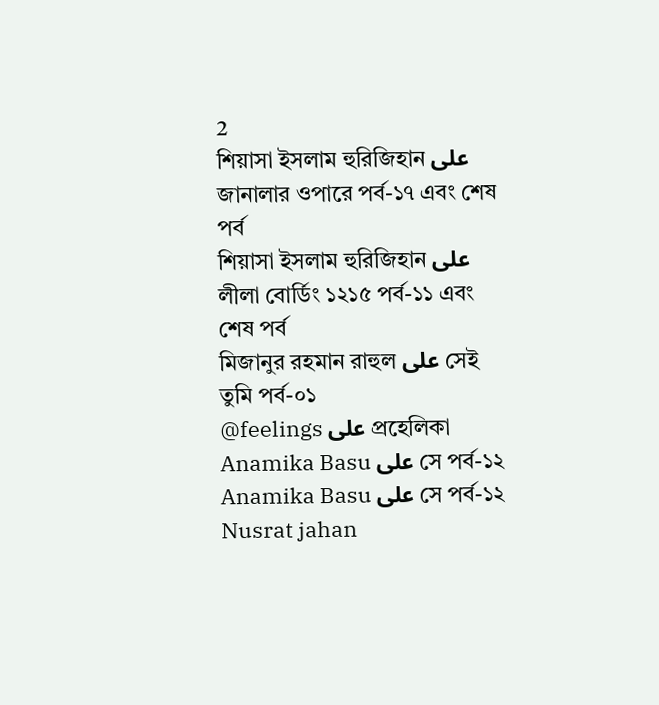2
শিয়াসা ইসলাম হুরিজিহান على জানালার ওপারে পর্ব-১৭ এবং শেষ পর্ব
শিয়াসা ইসলাম হুরিজিহান على লীলা বোর্ডিং ১২১৫ পর্ব-১১ এবং শেষ পর্ব
মিজানুর রহমান রাহুল على সেই তুমি পর্ব-০১
@feelings على প্রহেলিকা
Anamika Basu على সে পর্ব-১২
Anamika Basu على সে পর্ব-১২
Nusrat jahan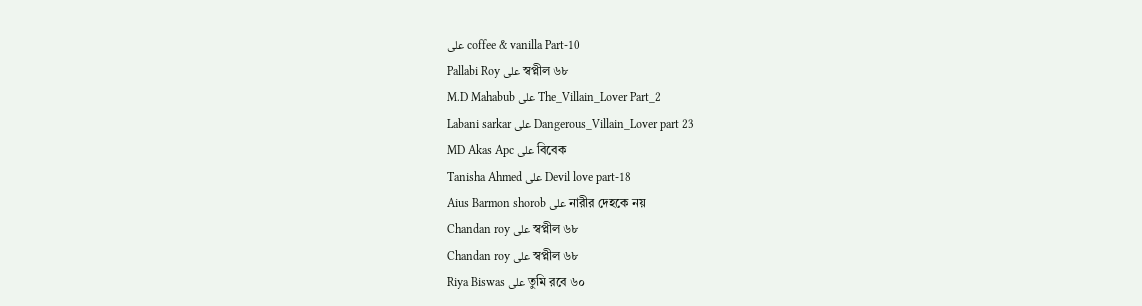على coffee & vanilla Part-10
Pallabi Roy على স্বপ্নীল ৬৮
M.D Mahabub على The_Villain_Lover Part_2
Labani sarkar على Dangerous_Villain_Lover part 23
MD Akas Apc على বিবেক
Tanisha Ahmed على Devil love part-18
Aius Barmon shorob على নারীর দেহকে নয়
Chandan roy على স্বপ্নীল ৬৮
Chandan roy على স্বপ্নীল ৬৮
Riya Biswas على তুমি রবে ৬০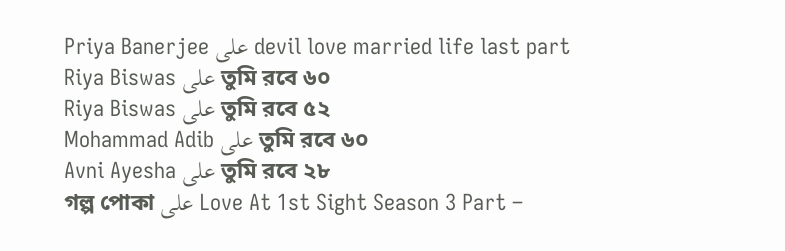Priya Banerjee على devil love married life last part
Riya Biswas على তুমি রবে ৬০
Riya Biswas على তুমি রবে ৫২
Mohammad Adib على তুমি রবে ৬০
Avni Ayesha على তুমি রবে ২৮
গল্প পোকা على Love At 1st Sight Season 3 Part –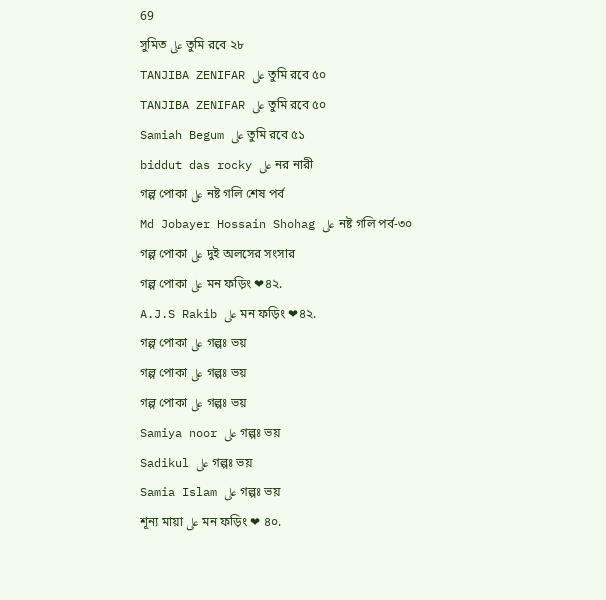69
সুমিত على তুমি রবে ২৮
TANJIBA ZENIFAR على তুমি রবে ৫০
TANJIBA ZENIFAR على তুমি রবে ৫০
Samiah Begum على তুমি রবে ৫১
biddut das rocky على নর নারী
গল্প পোকা على নষ্ট গলি শেষ পর্ব
Md Jobayer Hossain Shohag على নষ্ট গলি পর্ব-৩০
গল্প পোকা على দুই অলসের সংসার
গল্প পোকা على মন ফড়িং ❤৪২.
A.J.S Rakib على মন ফড়িং ❤৪২.
গল্প পোকা على গল্পঃ ভয়
গল্প পোকা على গল্পঃ ভয়
গল্প পোকা على গল্পঃ ভয়
Samiya noor على গল্পঃ ভয়
Sadikul على গল্পঃ ভয়
Samia Islam على গল্পঃ ভয়
শূন্য মায়া على মন ফড়িং ❤ ৪০.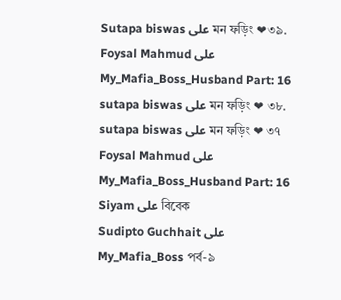Sutapa biswas على মন ফড়িং ❤৩৯.
Foysal Mahmud على My_Mafia_Boss_Husband Part: 16
sutapa biswas على মন ফড়িং ❤ ৩৮.
sutapa biswas على মন ফড়িং ❤ ৩৭
Foysal Mahmud على My_Mafia_Boss_Husband Part: 16
Siyam على বিবেক
Sudipto Guchhait على My_Mafia_Boss পর্ব-৯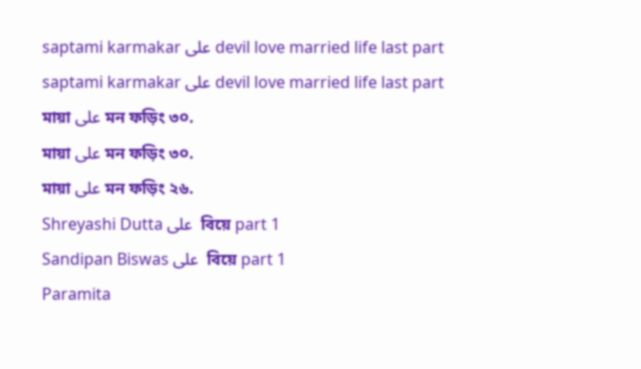saptami karmakar على devil love married life last part
saptami karmakar على devil love married life last part
মায়া على মন ফড়িং ৩০.
মায়া على মন ফড়িং ৩০.
মায়া على মন ফড়িং ২৬.
Shreyashi Dutta على  বিয়ে part 1
Sandipan Biswas على  বিয়ে part 1
Paramita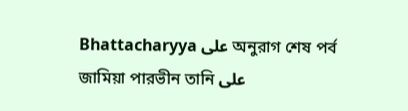Bhattacharyya على অনুরাগ শেষ পর্ব
জামিয়া পারভীন তানি على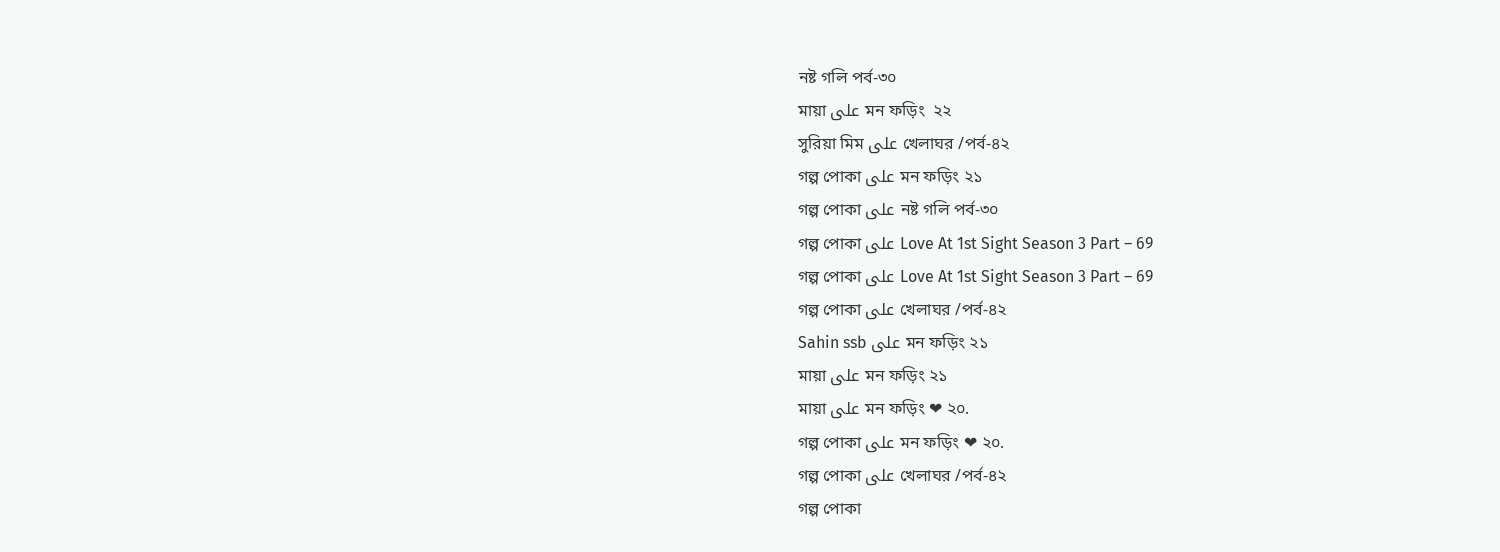নষ্ট গলি পর্ব-৩০
মায়া على মন ফড়িং  ২২
সুরিয়া মিম على খেলাঘর /পর্ব-৪২
গল্প পোকা على মন ফড়িং ২১
গল্প পোকা على নষ্ট গলি পর্ব-৩০
গল্প পোকা على Love At 1st Sight Season 3 Part – 69
গল্প পোকা على Love At 1st Sight Season 3 Part – 69
গল্প পোকা على খেলাঘর /পর্ব-৪২
Sahin ssb على মন ফড়িং ২১
মায়া على মন ফড়িং ২১
মায়া على মন ফড়িং ❤ ২০.
গল্প পোকা على মন ফড়িং ❤ ২০.
গল্প পোকা على খেলাঘর /পর্ব-৪২
গল্প পোকা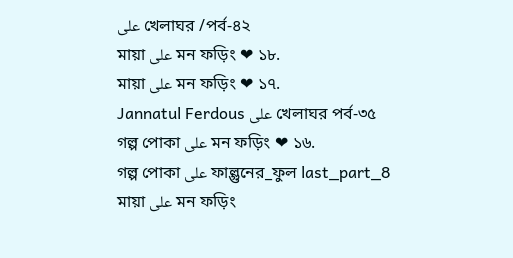على খেলাঘর /পর্ব-৪২
মায়া على মন ফড়িং ❤ ১৮.
মায়া على মন ফড়িং ❤ ১৭.
Jannatul Ferdous على খেলাঘর পর্ব-৩৫
গল্প পোকা على মন ফড়িং ❤ ১৬.
গল্প পোকা على ফাল্গুনের_ফুল last_part_8
মায়া على মন ফড়িং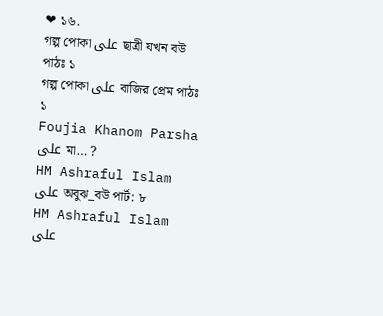❤ ১৬.
গল্প পোকা على ছাত্রী যখন বউ পাঠঃ ১
গল্প পোকা على বাজির প্রেম পাঠঃ ১
Foujia Khanom Parsha على মা… ?
HM Ashraful Islam على অবুঝ_বউ পার্ট: ৮
HM Ashraful Islam على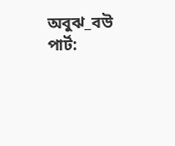অবুঝ_বউ পার্ট: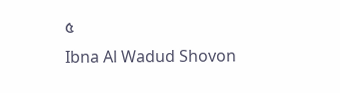৫
Ibna Al Wadud Shovon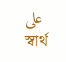على স্বার্থ